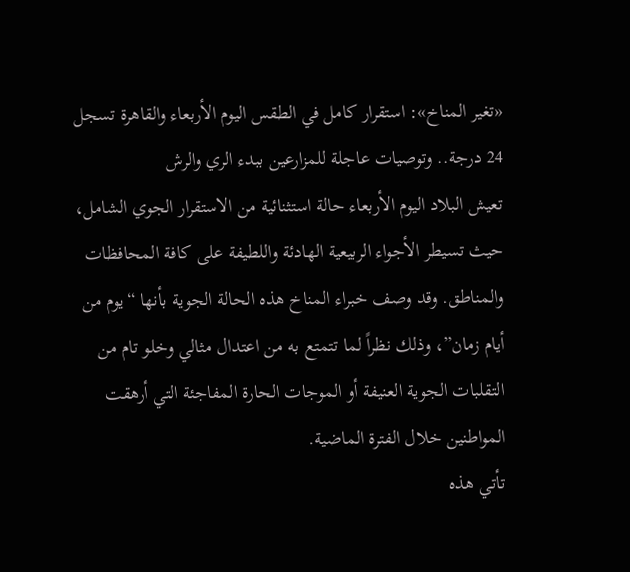«تغير المناخ»: استقرار كامل في الطقس اليوم الأربعاء والقاهرة تسجل 24 درجة.. وتوصيات عاجلة للمزارعين ببدء الري والرش
تعيش البلاد اليوم الأربعاء حالة استثنائية من الاستقرار الجوي الشامل، حيث تسيطر الأجواء الربيعية الهادئة واللطيفة على كافة المحافظات والمناطق. وقد وصف خبراء المناخ هذه الحالة الجوية بأنها “يوم من أيام زمان”، وذلك نظراً لما تتمتع به من اعتدال مثالي وخلو تام من التقلبات الجوية العنيفة أو الموجات الحارة المفاجئة التي أرهقت المواطنين خلال الفترة الماضية.
تأتي هذه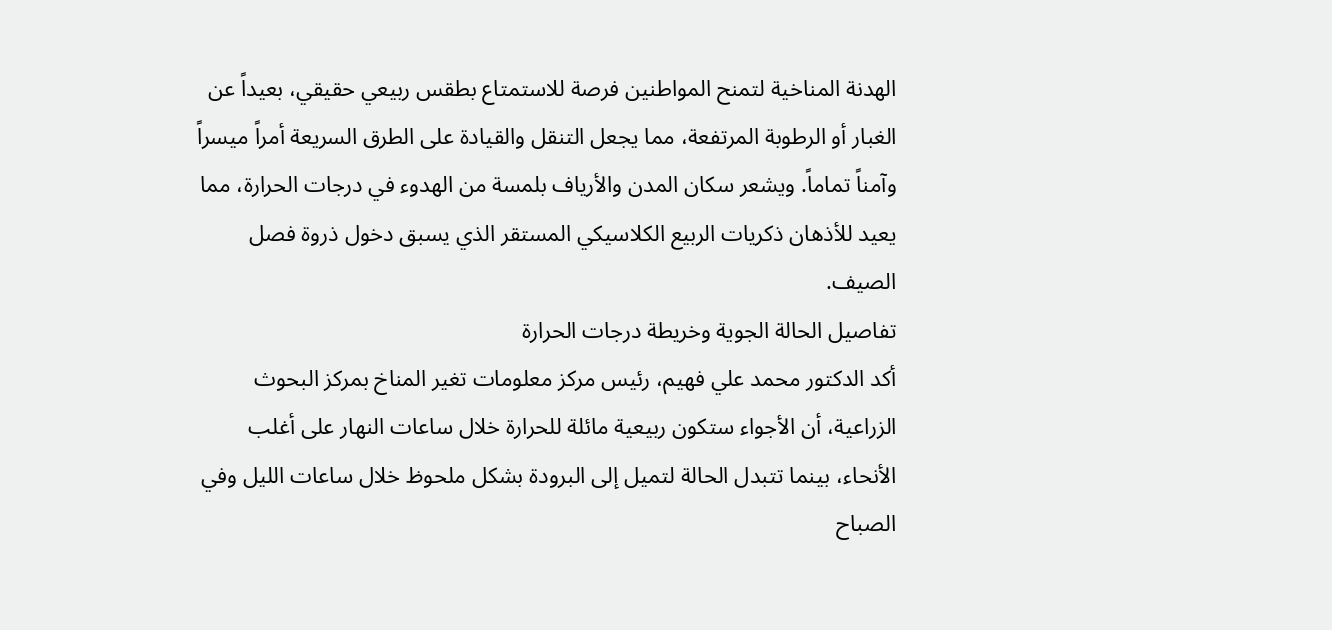الهدنة المناخية لتمنح المواطنين فرصة للاستمتاع بطقس ربيعي حقيقي، بعيداً عن الغبار أو الرطوبة المرتفعة، مما يجعل التنقل والقيادة على الطرق السريعة أمراً ميسراً وآمناً تماماً. ويشعر سكان المدن والأرياف بلمسة من الهدوء في درجات الحرارة، مما يعيد للأذهان ذكريات الربيع الكلاسيكي المستقر الذي يسبق دخول ذروة فصل الصيف.
تفاصيل الحالة الجوية وخريطة درجات الحرارة
أكد الدكتور محمد علي فهيم، رئيس مركز معلومات تغير المناخ بمركز البحوث الزراعية، أن الأجواء ستكون ربيعية مائلة للحرارة خلال ساعات النهار على أغلب الأنحاء، بينما تتبدل الحالة لتميل إلى البرودة بشكل ملحوظ خلال ساعات الليل وفي الصباح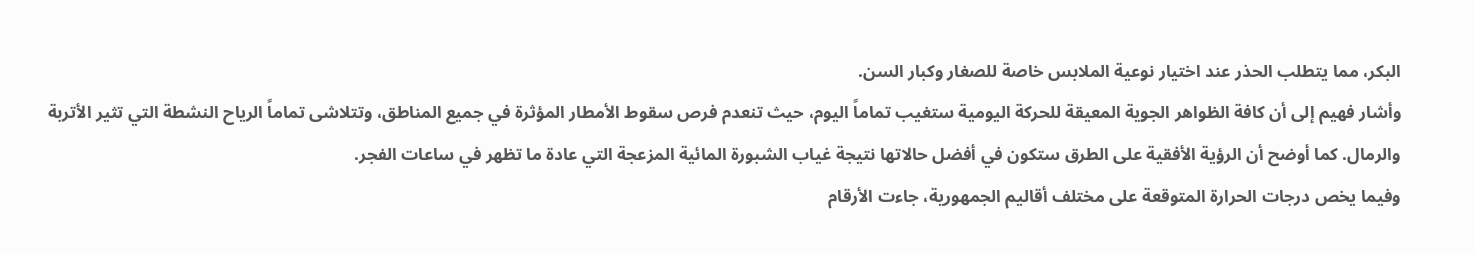البكر، مما يتطلب الحذر عند اختيار نوعية الملابس خاصة للصغار وكبار السن.
وأشار فهيم إلى أن كافة الظواهر الجوية المعيقة للحركة اليومية ستغيب تماماً اليوم، حيث تنعدم فرص سقوط الأمطار المؤثرة في جميع المناطق، وتتلاشى تماماً الرياح النشطة التي تثير الأتربة والرمال. كما أوضح أن الرؤية الأفقية على الطرق ستكون في أفضل حالاتها نتيجة غياب الشبورة المائية المزعجة التي عادة ما تظهر في ساعات الفجر.
وفيما يخص درجات الحرارة المتوقعة على مختلف أقاليم الجمهورية، جاءت الأرقام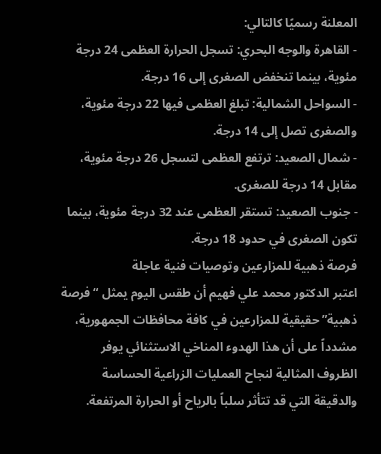المعلنة رسميًا كالتالي:
- القاهرة والوجه البحري: تسجل الحرارة العظمى 24 درجة مئوية، بينما تنخفض الصغرى إلى 16 درجة.
- السواحل الشمالية: تبلغ العظمى فيها 22 درجة مئوية، والصغرى تصل إلى 14 درجة.
- شمال الصعيد: ترتفع العظمى لتسجل 26 درجة مئوية، مقابل 14 درجة للصغرى.
- جنوب الصعيد: تستقر العظمى عند 32 درجة مئوية، بينما تكون الصغرى في حدود 18 درجة.
فرصة ذهبية للمزارعين وتوصيات فنية عاجلة
اعتبر الدكتور محمد علي فهيم أن طقس اليوم يمثل “فرصة ذهبية” حقيقية للمزارعين في كافة محافظات الجمهورية، مشدداً على أن هذا الهدوء المناخي الاستثنائي يوفر الظروف المثالية لنجاح العمليات الزراعية الحساسة والدقيقة التي قد تتأثر سلباً بالرياح أو الحرارة المرتفعة.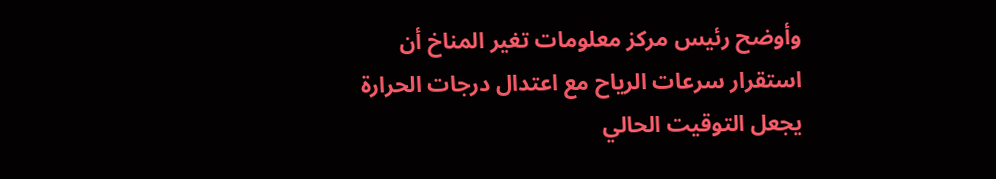وأوضح رئيس مركز معلومات تغير المناخ أن استقرار سرعات الرياح مع اعتدال درجات الحرارة يجعل التوقيت الحالي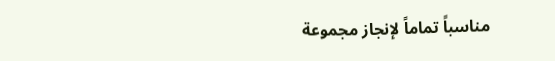مناسباً تماماً لإنجاز مجموعة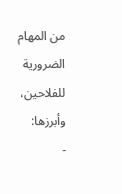من المهام الضرورية للفلاحين، وأبرزها:
-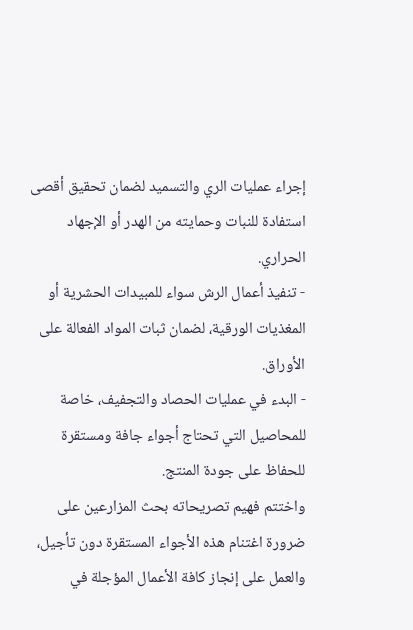إجراء عمليات الري والتسميد لضمان تحقيق أقصى استفادة للنبات وحمايته من الهدر أو الإجهاد الحراري.
- تنفيذ أعمال الرش سواء للمبيدات الحشرية أو المغذيات الورقية، لضمان ثبات المواد الفعالة على الأوراق.
- البدء في عمليات الحصاد والتجفيف، خاصة للمحاصيل التي تحتاج أجواء جافة ومستقرة للحفاظ على جودة المنتج.
واختتم فهيم تصريحاته بحث المزارعين على ضرورة اغتنام هذه الأجواء المستقرة دون تأجيل، والعمل على إنجاز كافة الأعمال المؤجلة في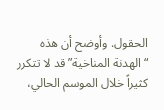الحقول. وأوضح أن هذه “الهدنة المناخية” قد لا تتكرر كثيراً خلال الموسم الحالي،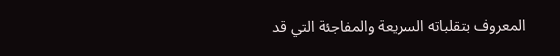المعروف بتقلباته السريعة والمفاجئة التي قد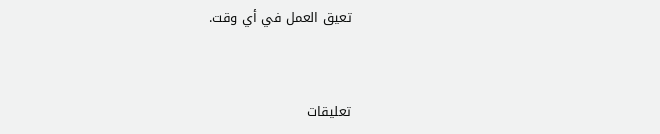تعيق العمل في أي وقت.


تعليقات